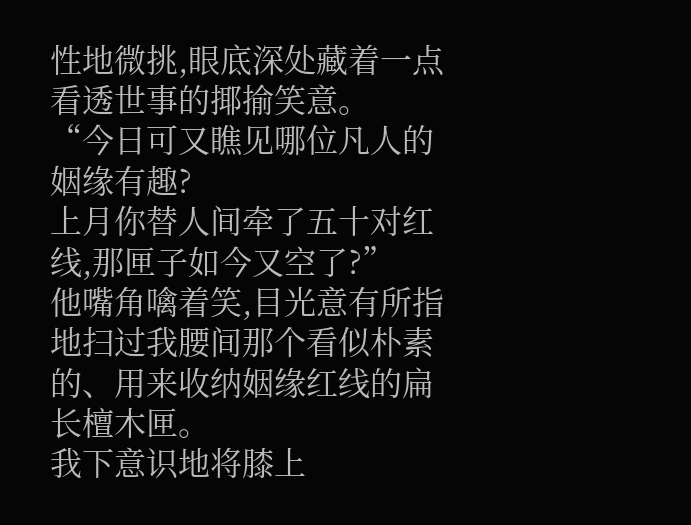性地微挑,眼底深处藏着一点看透世事的揶揄笑意。
“今日可又瞧见哪位凡人的姻缘有趣?
上月你替人间牵了五十对红线,那匣子如今又空了?”
他嘴角噙着笑,目光意有所指地扫过我腰间那个看似朴素的、用来收纳姻缘红线的扁长檀木匣。
我下意识地将膝上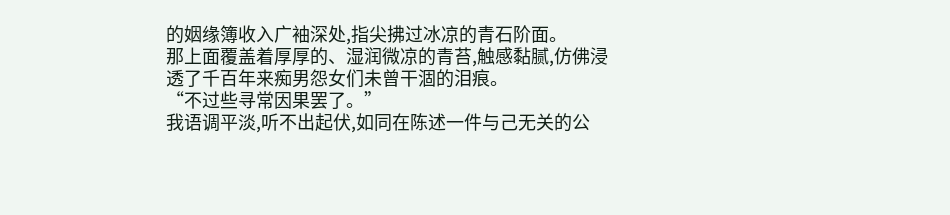的姻缘簿收入广袖深处,指尖拂过冰凉的青石阶面。
那上面覆盖着厚厚的、湿润微凉的青苔,触感黏腻,仿佛浸透了千百年来痴男怨女们未曾干涸的泪痕。
“不过些寻常因果罢了。”
我语调平淡,听不出起伏,如同在陈述一件与己无关的公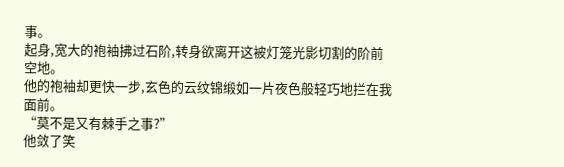事。
起身,宽大的袍袖拂过石阶,转身欲离开这被灯笼光影切割的阶前空地。
他的袍袖却更快一步,玄色的云纹锦缎如一片夜色般轻巧地拦在我面前。
“莫不是又有棘手之事?”
他敛了笑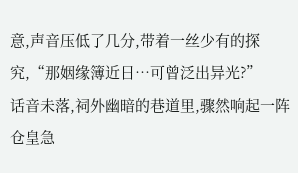意,声音压低了几分,带着一丝少有的探究,“那姻缘簿近日…可曾泛出异光?”
话音未落,祠外幽暗的巷道里,骤然响起一阵仓皇急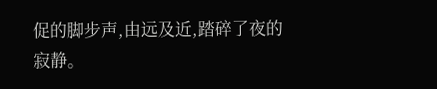促的脚步声,由远及近,踏碎了夜的寂静。